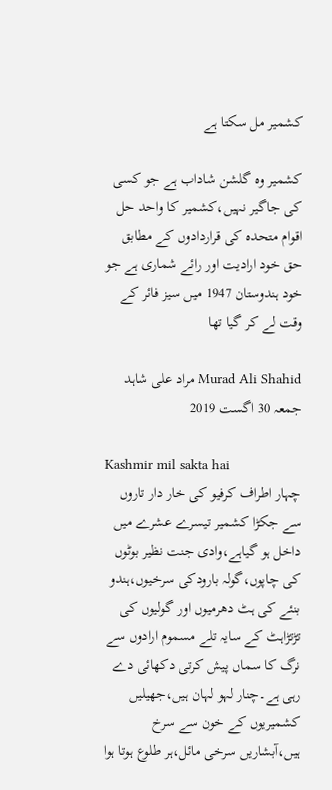کشمیر مل سکتا ہے

کشمیر وہ گلشن شاداب ہے جو کسی کی جاگیر نہیں،کشمیر کا واحد حل اقوام متحدہ کی قراردادوں کے مطابق حق خود ارادیت اور رائے شماری ہے جو خود ہندوستان 1947 میں سیز فائر کے وقت لے کر گیا تھا

Murad Ali Shahid مراد علی شاہد جمعہ 30 اگست 2019

Kashmir mil sakta hai
چہار اطراف کرفیو کی خار دار تاروں سے جکڑا کشمیر تیسرے عشرے میں داخل ہو گیاہے،وادی جنت نظیر بوٹوں کی چاپوں،گولہ بارودکی سرخیوں،ہندو بنئے کی ہٹ دھرمیوں اور گولیوں کی تڑتڑاہٹ کے سایہ تلے مسموم ارادوں سے نرگ کا سماں پیش کرتی دکھائی دے رہی ہے۔چنار لہو لہان ہیں،جھیلیں کشمیریوں کے خون سے سرخ ہیں،آبشاریں سرخی مائل،ہر طلوع ہوتا ہوا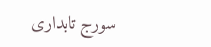سورج تابداری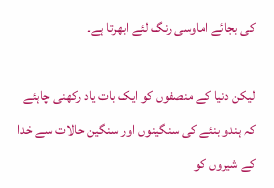کی بجائے اماوسی رنگ لئے ابھرتا ہے۔

لیکن دنیا کے منصفوں کو ایک بات یاد رکھنی چاہئے کہ ہندو بنئے کی سنگینوں اور سنگین حالات سے خدا کے شیروں کو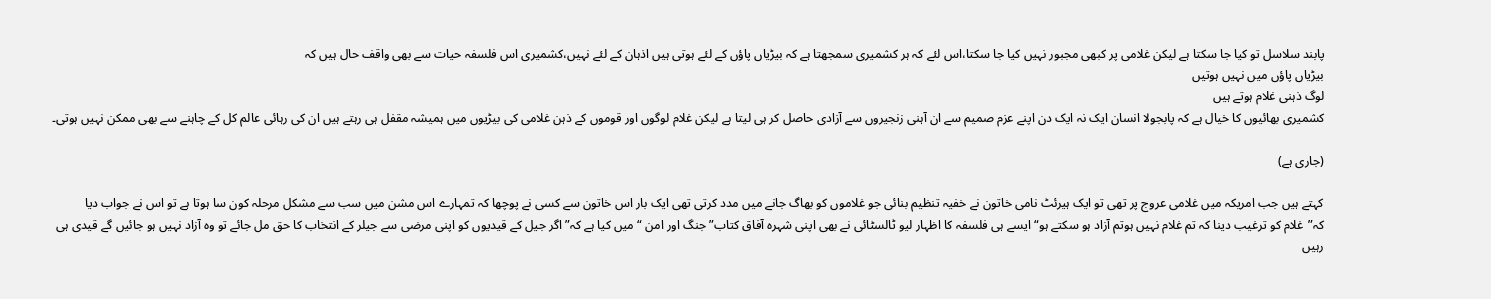پابند سلاسل تو کیا جا سکتا ہے لیکن غلامی پر کبھی مجبور نہیں کیا جا سکتا،اس لئے کہ ہر کشمیری سمجھتا ہے کہ بیڑیاں پاؤں کے لئے ہوتی ہیں اذہان کے لئے نہیں،کشمیری اس فلسفہ حیات سے بھی واقف حال ہیں کہ
بیڑیاں پاؤں میں نہیں ہوتیں
لوگ ذہنی غلام ہوتے ہیں
کشمیری بھائیوں کا خیال ہے کہ پابجولا انسان ایک نہ ایک دن اپنے عزم صمیم سے ان آہنی زنجیروں سے آزادی حاصل کر ہی لیتا ہے لیکن غلام لوگوں اور قوموں کے ذہن غلامی کی بیڑیوں میں ہمیشہ مقفل ہی رہتے ہیں ان کی رہائی عالم کل کے چاہنے سے بھی ممکن نہیں ہوتی۔

(جاری ہے)

کہتے ہیں جب امریکہ میں غلامی عروج پر تھی تو ایک ہیرئٹ نامی خاتون نے خفیہ تنظیم بنائی جو غلاموں کو بھاگ جانے میں مدد کرتی تھی ایک بار اس خاتون سے کسی نے پوچھا کہ تمہارے اس مشن میں سب سے مشکل مرحلہ کون سا ہوتا ہے تو اس نے جواب دیا کہ”غلام کو ترغیب دینا کہ تم غلام نہیں ہوتم آزاد ہو سکتے ہو“ایسے ہی فلسفہ کا اظہار لیو ٹالسٹائی نے بھی اپنی شہرہ آفاق کتاب”جنگ اور امن “میں کیا ہے کہ”اگر جیل کے قیدیوں کو اپنی مرضی سے جیلر کے انتخاب کا حق مل جائے تو وہ آزاد نہیں ہو جائیں گے قیدی ہی رہیں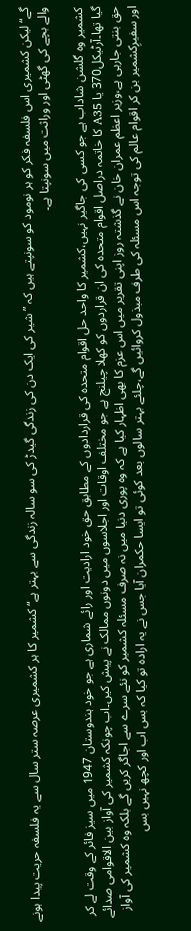گے“لیکن کشمیری اس فلسفہ فکر کو ہر نومود کو سونپتے ہیں کہ ”شیر کی ایک دن کی زندگی گیدڑ کی سو سالہ زندگی سے بہتر ہے“کشمیر کا ہر کشمیری عرصہ ستر سال سے یہ فلسفہ حریت پیدا ہونے والے بچے کی گھٹی اور وراثت میں سونپتا ہے۔

کشمیر وہ گلشن شاداب ہے جو کسی کی جاگیر نہیں،کشمیر کا واحد حل اقوام متحدہ کی قراردادوں کے مطابق حق خود ارادیت اور رائے شماری ہے جو خود ہندوستان 1947 میں سیز فائر کے وقت لے کر گیا تھا۔آرٹیکل370 یا A35 کا خاتمہ دراصل اقوام متحدہ کی ان قراردوں کو کھلا چیلنج ہے جو مختلف اوقات اور اجلاسوں میں دونوں ممالک نے پیش کیں۔اب چونکہ کشمیر کی آواز بین الاقوامی صدائے حق بنتی جارہی ہے،وزیر اعظم عمران خان نے گذشتہ روز اپنی تقریر میں اس عزم کا بھی اظہار کیا ہے کہ وہ پوری دنیا میں نہ صرف مسئلہ کشمیر کو نئے سرے سے اجاگر کریں گے بلکہ وہ کشمیر کی آواز اور سفیرِکشمیر بن کر اقوام عالم کی توجہ اس مسئلہ کی طرف مبذول کروائیں گے،چلئے بہتر سالوں بعد کوئی تو ایسا حکمران آیا جس نے یہ ارادہ تو کیا کہ بس اب اور کچھ نہیں بس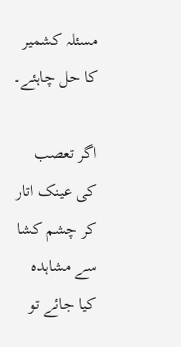مسئلہ کشمیر کا حل چاہئے۔

اگر تعصب کی عینک اتار کر چشم کشا سے مشاہدہ کیا جائے تو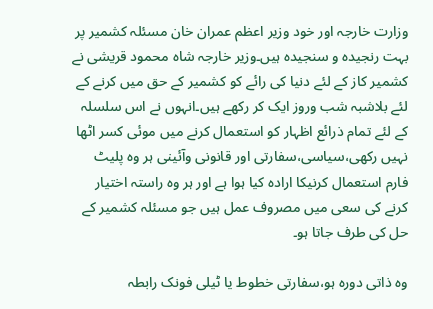وزارت خارجہ اور خود وزیر اعظم عمران خان مسئلہ کشمیر پر بہت رنجیدہ و سنجیدہ ہیں۔وزیر خارجہ شاہ محمود قریشی نے کشمیر کاز کے لئے دنیا کی رائے کو کشمیر کے حق میں کرنے کے لئے بلاشبہ شب وروز ایک کر رکھے ہیں۔انہوں نے اس سلسلہ کے لئے تمام ذرائع اظہار کو استعمال کرنے میں موئی کسر اٹھا نہیں رکھی،سیاسی،سفارتی اور قانونی وآئینی ہر وہ پلیٹ فارم استعمال کرنیکا ارادہ کیا ہوا ہے اور ہر وہ راستہ اختیار کرنے کی سعی میں مصروف عمل ہیں جو مسئلہ کشمیر کے حل کی طرف جاتا ہو۔

وہ ذاتی دورہ ہو،سفارتی خطوط یا ٹیلی فونک رابطہ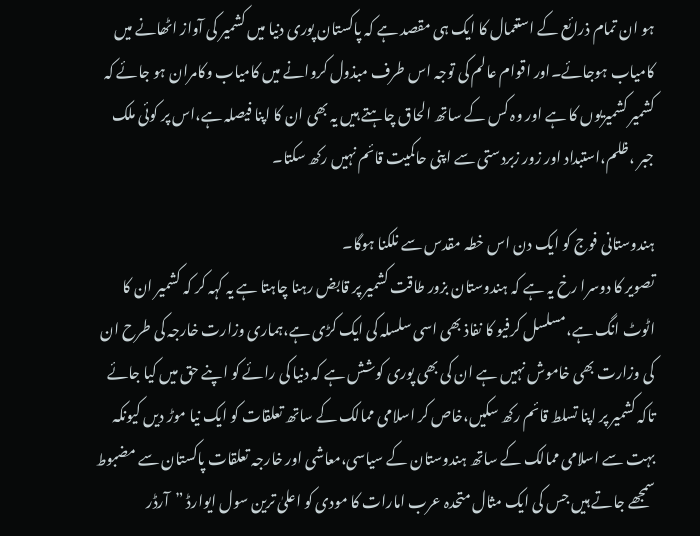ہو ان تمام ذرائع کے استعمال کا ایک ہی مقصد ہے کہ پاکستان پوری دنیا میں کشمیر کی آواز اٹھانے میں کامیاب ہوجائے۔اور اقوام عالم کی توجہ اس طرف مبذول کروانے میں کامیاب وکامران ہو جائے کہ کشمیر کشمیریوں کا ہے اور وہ کس کے ساتھ الحاق چاہتے ہیں یہ بھی ان کا اپنا فیصلہ ہے،اس پر کوئی ملک جبر ،ظلم،استبداد اور زور زبردستی سے اپنی حاکمیت قائم نہیں رکھ سکتا۔

ہندوستانی فوج کو ایک دن اس خطہ مقدس سے نلکنا ہوگا۔
تصویر کا دوسرا رخ یہ ہے کہ ہندوستان بزور طاقت کشمیر پر قابض رہنا چاہتا ہے یہ کہہ کر کہ کشمیر ان کا اٹوٹ انگ ہے،مسلسل کرفیو کا نفاذ بھی اسی سلسلہ کی ایک کڑی ہے،ہماری وزارت خارجہ کی طرح ان کی وزارت بھی خاموش نہیں ہے ان کی بھی پوری کوشش ہے کہ دنیا کی رائے کو اپنے حق میں کیا جائے تاکہ کشمیر پر اپنا تسلط قائم رکھ سکیں،خاص کر اسلامی ممالک کے ساتھ تعلقات کو ایک نیا موڑ دیں کیونکہ بہت سے اسلامی ممالک کے ساتھ ہندوستان کے سیاسی،معاشی اور خارجہ تعلقات پاکستان سے مضبوط سمجھے جاتے ہیں جس کی ایک مثال متحدہ عرب امارات کا مودی کو اعلیٰ ترین سول ایوارڈ ”آرڈر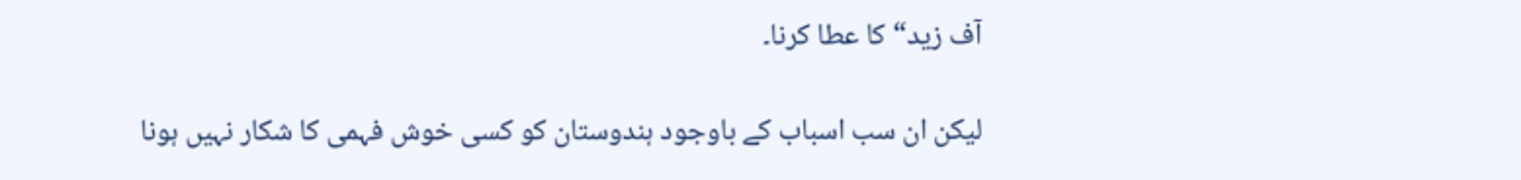آف زید“کا عطا کرنا۔

لیکن ان سب اسباب کے باوجود ہندوستان کو کسی خوش فہمی کا شکار نہیں ہونا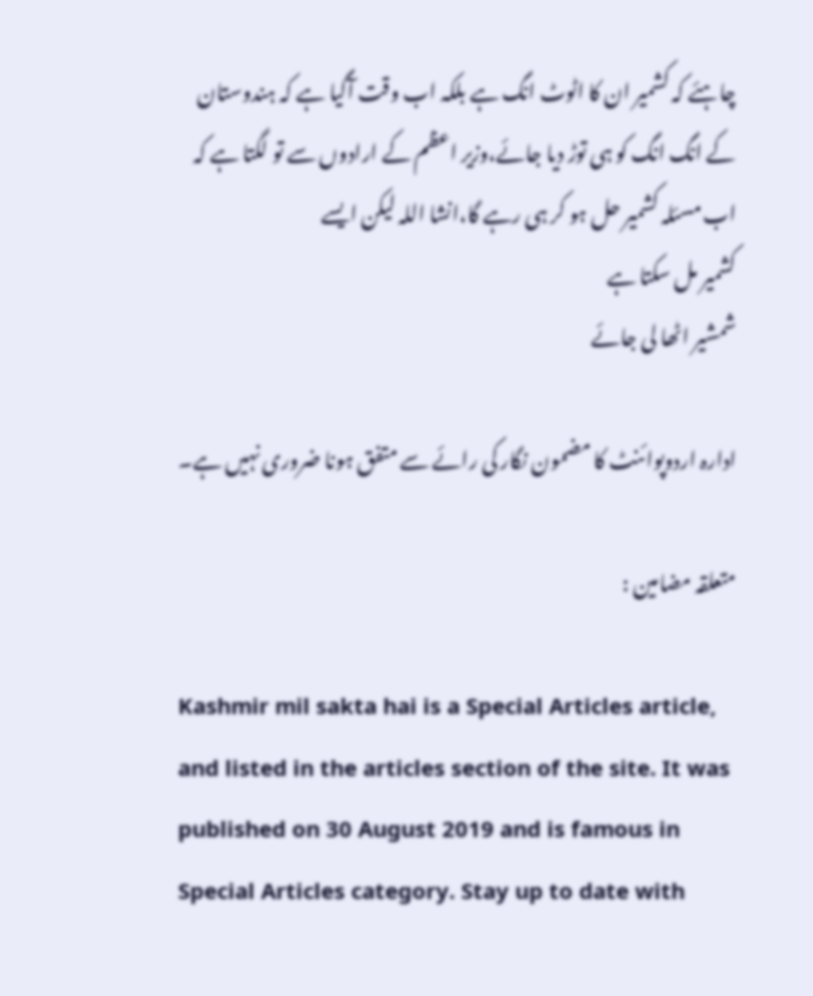چاہئے کہ کشمیر ان کا اٹوٹ انگ ہے بلکہ اب وقت آگیا ہے کہ ہندوستان کے انگ انگ کو ہی توڑ دیا جائے،وزیر اعظم کے ارادوں سے تو لگتا ہے کہ اب مسئلہ کشمیر حل ہو کر ہی رہے گا،انشا اللہ لیکن ایسے
کشمیر مل سکتا ہے
شمشیر اٹھا لی جائے

ادارہ اردوپوائنٹ کا مضمون نگار کی رائے سے متفق ہونا ضروری نہیں ہے۔

متعلقہ مضامین :

Kashmir mil sakta hai is a Special Articles article, and listed in the articles section of the site. It was published on 30 August 2019 and is famous in Special Articles category. Stay up to date with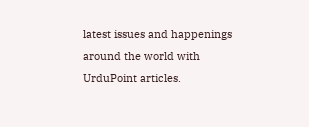latest issues and happenings around the world with UrduPoint articles.